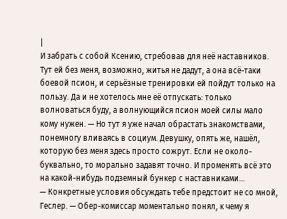|
И забрать с собой Ксению, стребовав для неё наставников. Тут ей без меня, возможно, житья не дадут, а она всё-таки боевой псион, и серьёзные тренировки ей пойдут только на пользу. Да и не хотелось мне её отпускать: только волноваться буду, а волнующийся псион моей силы мало кому нужен. — Но тут я уже начал обрастать знакомствами, понемногу вливаясь в социум. Девушку, опять же, нашёл, которую без меня здесь просто сожрут. Если не около-буквально, то морально задавят точно. И променять всё это на какой-нибудь подземный бункер с наставниками…
— Конкретные условия обсуждать тебе предстоит не со мной, Геслер. — Обер-комиссар моментально понял, к чему я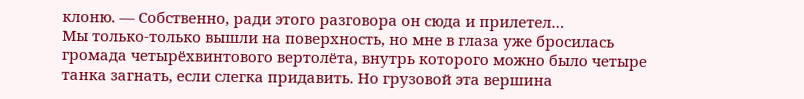клоню. — Собственно, ради этого разговора он сюда и прилетел…
Мы только-только вышли на поверхность, но мне в глаза уже бросилась громада четырёхвинтового вертолёта, внутрь которого можно было четыре танка загнать, если слегка придавить. Но грузовой эта вершина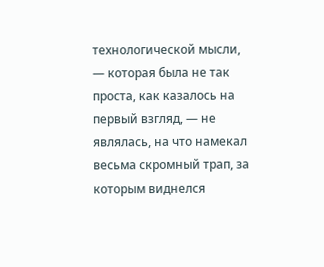технологической мысли, — которая была не так проста, как казалось на первый взгляд, — не являлась, на что намекал весьма скромный трап, за которым виднелся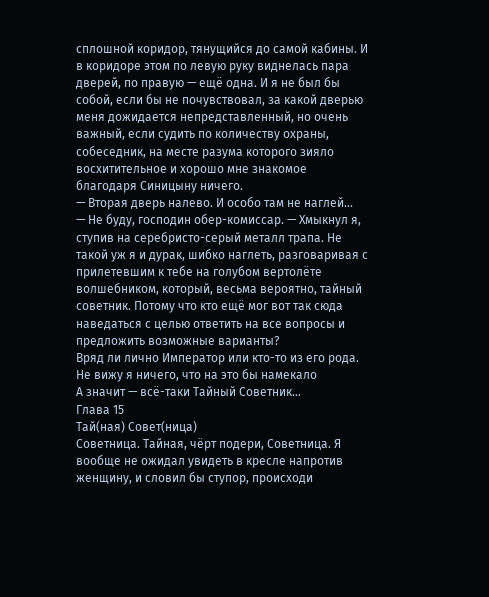сплошной коридор, тянущийся до самой кабины. И в коридоре этом по левую руку виднелась пара дверей, по правую — ещё одна. И я не был бы собой, если бы не почувствовал, за какой дверью меня дожидается непредставленный, но очень важный, если судить по количеству охраны, собеседник, на месте разума которого зияло восхитительное и хорошо мне знакомое благодаря Синицыну ничего.
— Вторая дверь налево. И особо там не наглей…
— Не буду, господин обер-комиссар. — Хмыкнул я, ступив на серебристо-серый металл трапа. Не такой уж я и дурак, шибко наглеть, разговаривая с прилетевшим к тебе на голубом вертолёте волшебником, который, весьма вероятно, тайный советник. Потому что кто ещё мог вот так сюда наведаться с целью ответить на все вопросы и предложить возможные варианты?
Вряд ли лично Император или кто-то из его рода. Не вижу я ничего, что на это бы намекало
А значит — всё-таки Тайный Советник…
Глава 15
Тай(ная) Совет(ница)
Советница. Тайная, чёрт подери, Советница. Я вообще не ожидал увидеть в кресле напротив женщину, и словил бы ступор, происходи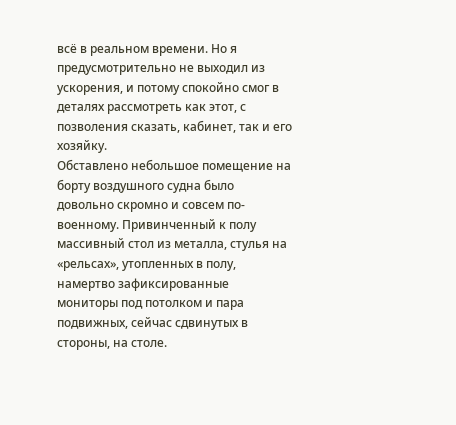всё в реальном времени. Но я предусмотрительно не выходил из ускорения, и потому спокойно смог в деталях рассмотреть как этот, с позволения сказать, кабинет, так и его хозяйку.
Обставлено небольшое помещение на борту воздушного судна было довольно скромно и совсем по-военному. Привинченный к полу массивный стол из металла, стулья на «рельсах», утопленных в полу, намертво зафиксированные мониторы под потолком и пара подвижных, сейчас сдвинутых в стороны, на столе.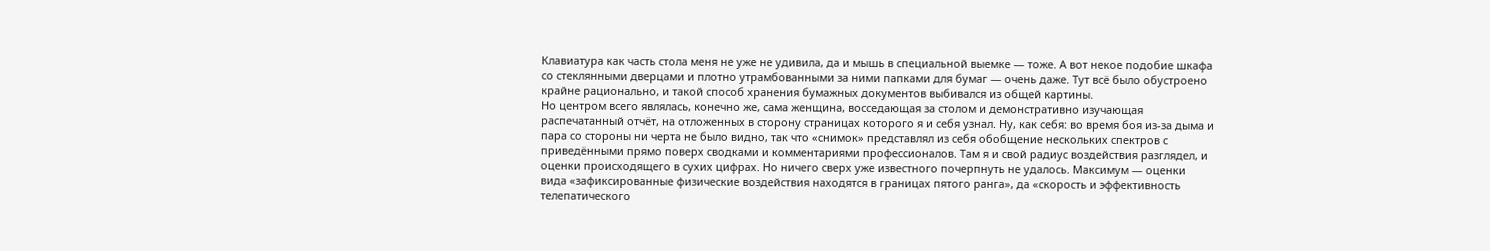Клавиатура как часть стола меня не уже не удивила, да и мышь в специальной выемке — тоже. А вот некое подобие шкафа со стеклянными дверцами и плотно утрамбованными за ними папками для бумаг — очень даже. Тут всё было обустроено крайне рационально, и такой способ хранения бумажных документов выбивался из общей картины.
Но центром всего являлась, конечно же, сама женщина, восседающая за столом и демонстративно изучающая распечатанный отчёт, на отложенных в сторону страницах которого я и себя узнал. Ну, как себя: во время боя из-за дыма и пара со стороны ни черта не было видно, так что «снимок» представлял из себя обобщение нескольких спектров с приведёнными прямо поверх сводками и комментариями профессионалов. Там я и свой радиус воздействия разглядел, и оценки происходящего в сухих цифрах. Но ничего сверх уже известного почерпнуть не удалось. Максимум — оценки вида «зафиксированные физические воздействия находятся в границах пятого ранга», да «скорость и эффективность телепатического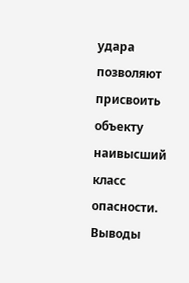удара позволяют присвоить объекту наивысший класс опасности. Выводы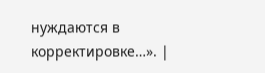нуждаются в корректировке…». |